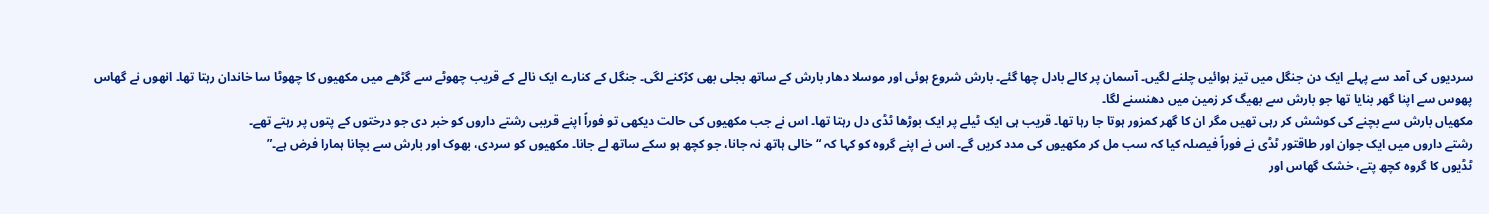سردیوں کی آمد سے پہلے ایک دن جنگل میں تیز ہوائیں چلنے لگیں۔ آسمان پر کالے بادل چھا گئے۔ بارش شروع ہوئی اور موسلا دھار بارش کے ساتھ بجلی بھی کڑکنے لگی۔ جنگل کے کنارے ایک نالے کے قریب چھوٹے سے گڑھے میں مکھیوں کا چھوٹا سا خاندان رہتا تھا۔ انھوں نے گھاس پھوس سے اپنا گھر بنایا تھا جو بارش سے بھیگ کر زمین میں دھنسنے لگا۔
مکھیاں بارش سے بچنے کی کوشش کر رہی تھیں مگر ان کا گھر کمزور ہوتا جا رہا تھا۔ قریب ہی ایک ٹیلے پر ایک بوڑھا ٹڈی دل رہتا تھا۔ اس نے جب مکھیوں کی حالت دیکھی تو فوراً اپنے قریبی رشتے داروں کو خبر دی جو درختوں کے پتوں پر رہتے تھے۔
رشتے داروں میں ایک جوان اور طاقتور ٹڈی نے فوراً فیصلہ کیا کہ سب مل کر مکھیوں کی مدد کریں گے۔ اس نے اپنے گروہ کو کہا کہ “خالی ہاتھ نہ جانا، جو کچھ ہو سکے ساتھ لے جانا۔ مکھیوں کو سردی، بھوک اور بارش سے بچانا ہمارا فرض ہے۔”
ٹڈیوں کا گروہ کچھ پتے، خشک گھاس اور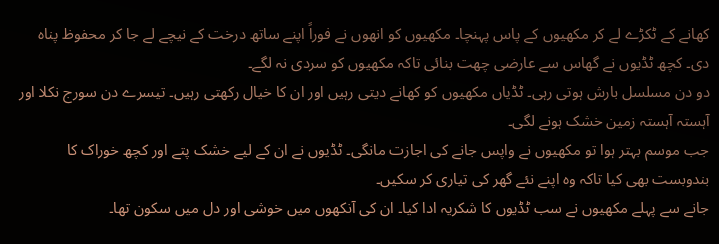کھانے کے ٹکڑے لے کر مکھیوں کے پاس پہنچا۔ مکھیوں کو انھوں نے فوراً اپنے ساتھ درخت کے نیچے لے جا کر محفوظ پناہ دی۔ کچھ ٹڈیوں نے گھاس سے عارضی چھت بنائی تاکہ مکھیوں کو سردی نہ لگے۔
دو دن مسلسل بارش ہوتی رہی۔ ٹڈیاں مکھیوں کو کھانے دیتی رہیں اور ان کا خیال رکھتی رہیں۔ تیسرے دن سورج نکلا اور آہستہ آہستہ زمین خشک ہونے لگی۔
جب موسم بہتر ہوا تو مکھیوں نے واپس جانے کی اجازت مانگی۔ ٹڈیوں نے ان کے لیے خشک پتے اور کچھ خوراک کا بندوبست بھی کیا تاکہ وہ اپنے نئے گھر کی تیاری کر سکیں۔
جانے سے پہلے مکھیوں نے سب ٹڈیوں کا شکریہ ادا کیا۔ ان کی آنکھوں میں خوشی اور دل میں سکون تھا۔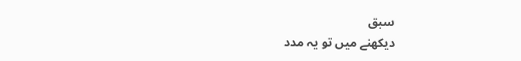سبق
دیکھنے میں تو یہ مدد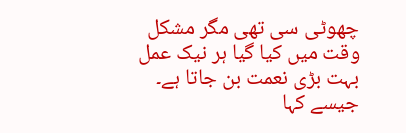چھوٹی سی تھی مگر مشکل وقت میں کیا گیا ہر نیک عمل بہت بڑی نعمت بن جاتا ہے۔ جیسے کہا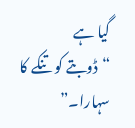گیا ہے
“ڈوبتے کو تنکے کا سہارا۔”